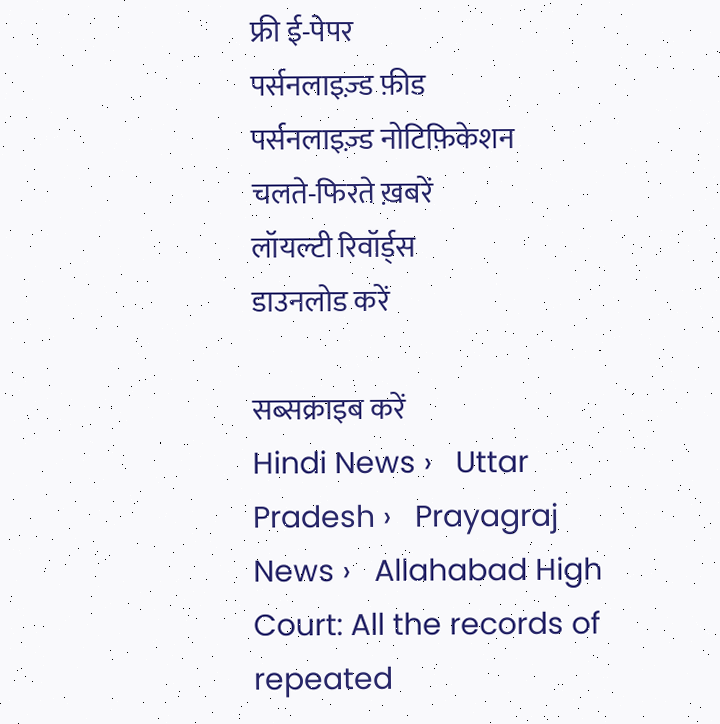फ्री ई-पेपर
पर्सनलाइज़्ड फ़ीड
पर्सनलाइज़्ड नोटिफ़िकेशन
चलते-फिरते ख़बरें
लॉयल्टी रिवॉर्ड्स
डाउनलोड करें

सब्सक्राइब करें
Hindi News ›   Uttar Pradesh ›   Prayagraj News ›   Allahabad High Court: All the records of repeated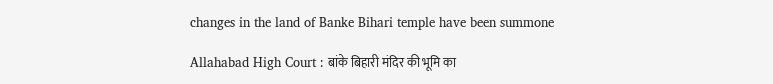changes in the land of Banke Bihari temple have been summone

Allahabad High Court : बांके बिहारी मंदिर की भूमि का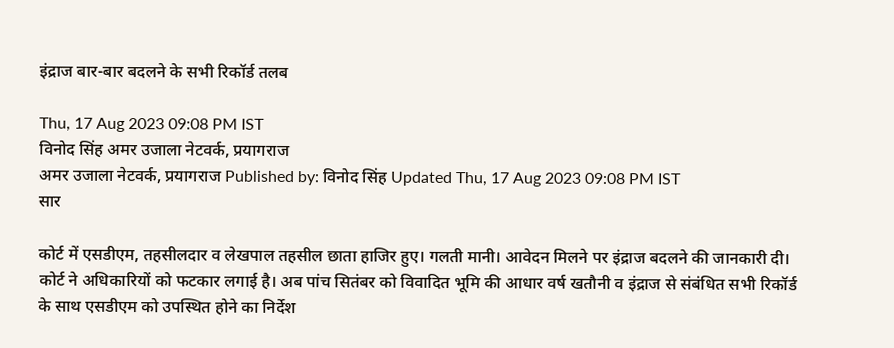इंद्राज बार-बार बदलने के सभी रिकॉर्ड तलब

Thu, 17 Aug 2023 09:08 PM IST
विनोद सिंह अमर उजाला नेटवर्क, प्रयागराज
अमर उजाला नेटवर्क, प्रयागराज Published by: विनोद सिंह Updated Thu, 17 Aug 2023 09:08 PM IST
सार

कोर्ट में एसडीएम, तहसीलदार व लेखपाल तहसील छाता हाजिर हुए। गलती मानी। आवेदन मिलने पर इंद्राज बदलने की जानकारी दी। कोर्ट ने अधिकारियों को फटकार लगाई है। अब पांच सितंबर को विवादित भूमि की आधार वर्ष खतौनी व इंद्राज से संबंधित सभी रिकॉर्ड के साथ एसडीएम को उपस्थित होने का निर्देश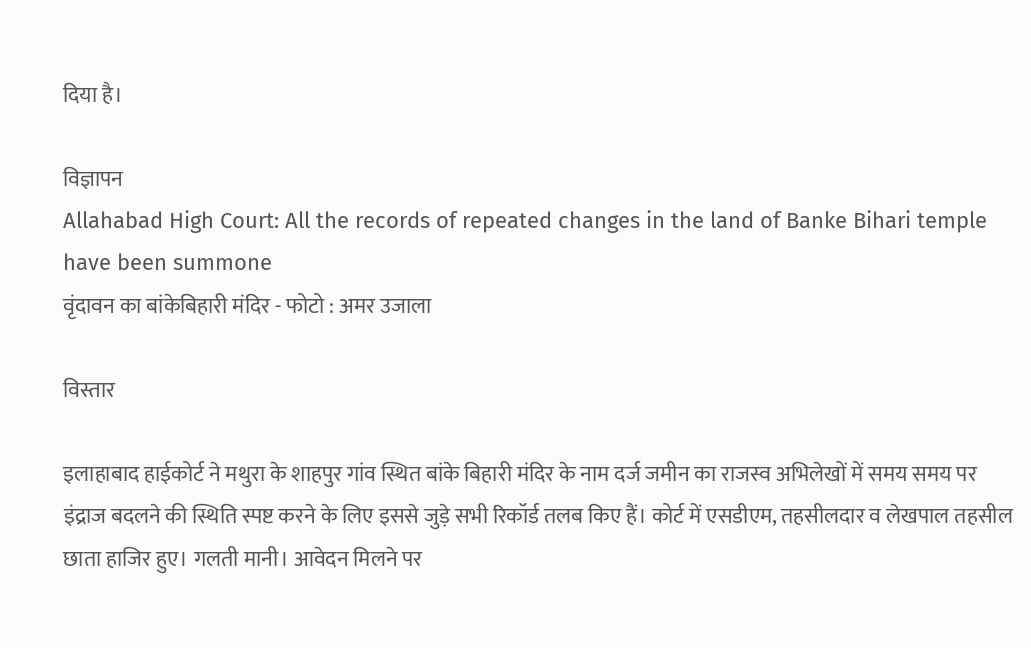दिया है।

विज्ञापन
Allahabad High Court: All the records of repeated changes in the land of Banke Bihari temple have been summone
वृंदावन का बांकेबिहारी मंदिर - फोटो : अमर उजाला

विस्तार

इलाहाबाद हाईकोर्ट ने मथुरा के शाहपुर गांव स्थित बांके बिहारी मंदिर के नाम दर्ज जमीन का राजस्व अभिलेखों में समय समय पर इंद्राज बदलने की स्थिति स्पष्ट करने के लिए इससे जुड़े सभी रिकॉर्ड तलब किए हैं। कोर्ट में एसडीएम, तहसीलदार व लेखपाल तहसील छाता हाजिर हुए। गलती मानी। आवेदन मिलने पर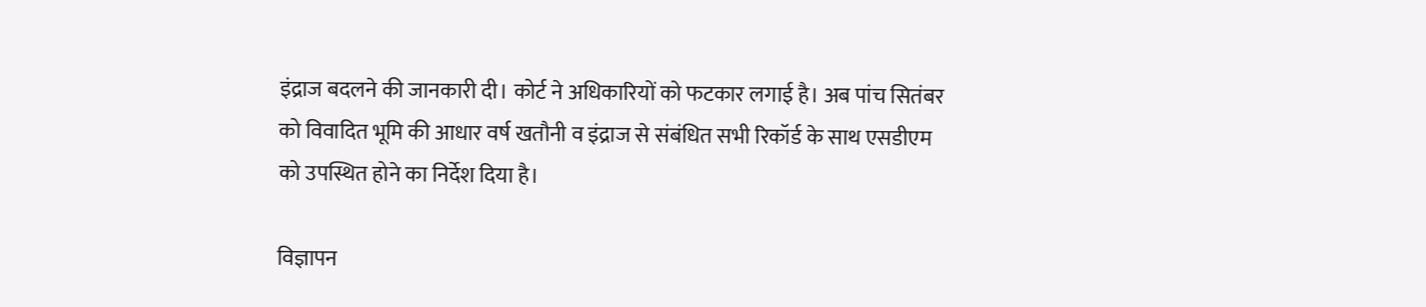इंद्राज बदलने की जानकारी दी। कोर्ट ने अधिकारियों को फटकार लगाई है। अब पांच सितंबर को विवादित भूमि की आधार वर्ष खतौनी व इंद्राज से संबंधित सभी रिकॉर्ड के साथ एसडीएम को उपस्थित होने का निर्देश दिया है।

विज्ञापन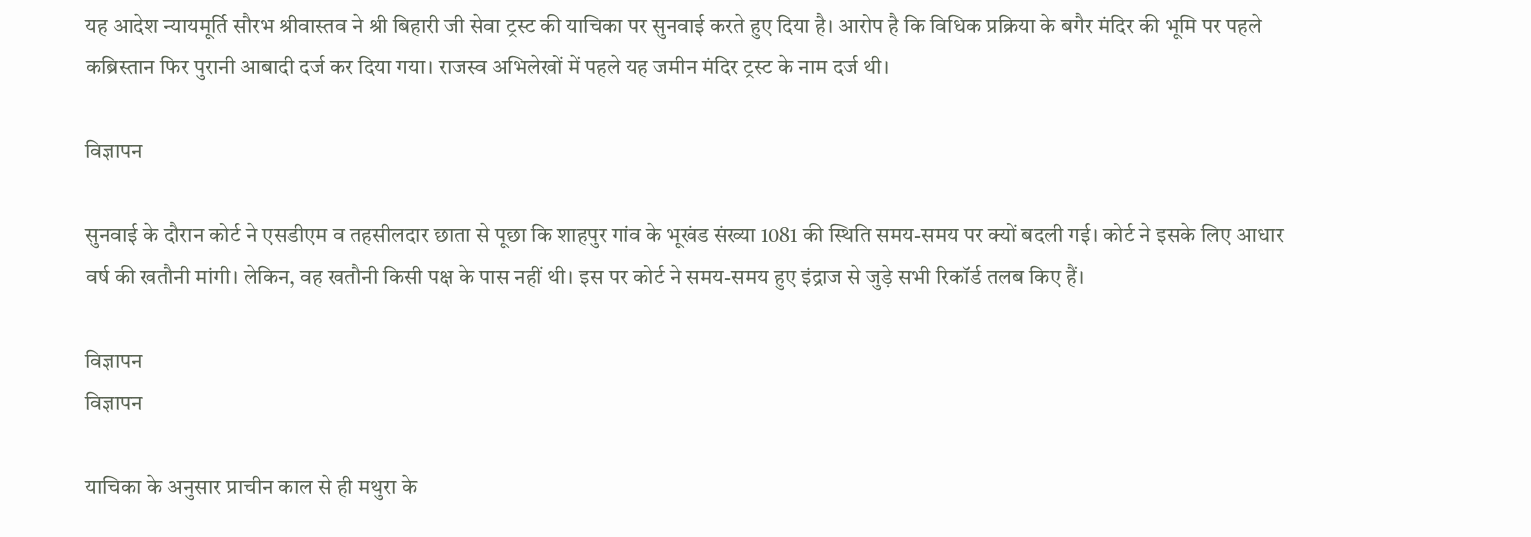यह आदेश न्यायमूर्ति सौरभ श्रीवास्तव ने श्री बिहारी जी सेवा ट्रस्ट की याचिका पर सुनवाई करते हुए दिया है। आरोप है कि विधिक प्रक्रिया के बगैर मंदिर की भूमि पर पहले कब्रिस्तान फिर पुरानी आबादी दर्ज कर दिया गया। राजस्व अभिलेखों में पहले यह जमीन मंदिर ट्रस्ट के नाम दर्ज थी।

विज्ञापन

सुनवाई के दौरान कोर्ट ने एसडीएम व तहसीलदार छाता से पूछा कि शाहपुर गांव के भूखंड संख्या 1081 की स्थिति समय-समय पर क्यों बदली गई। कोर्ट ने इसके लिए आधार वर्ष की खतौनी मांगी। लेकिन, वह खतौनी किसी पक्ष के पास नहीं थी। इस पर कोर्ट ने समय-समय हुए इंद्राज से जुड़े सभी रिकॉर्ड तलब किए हैं।

विज्ञापन
विज्ञापन

याचिका के अनुसार प्राचीन काल से ही मथुरा के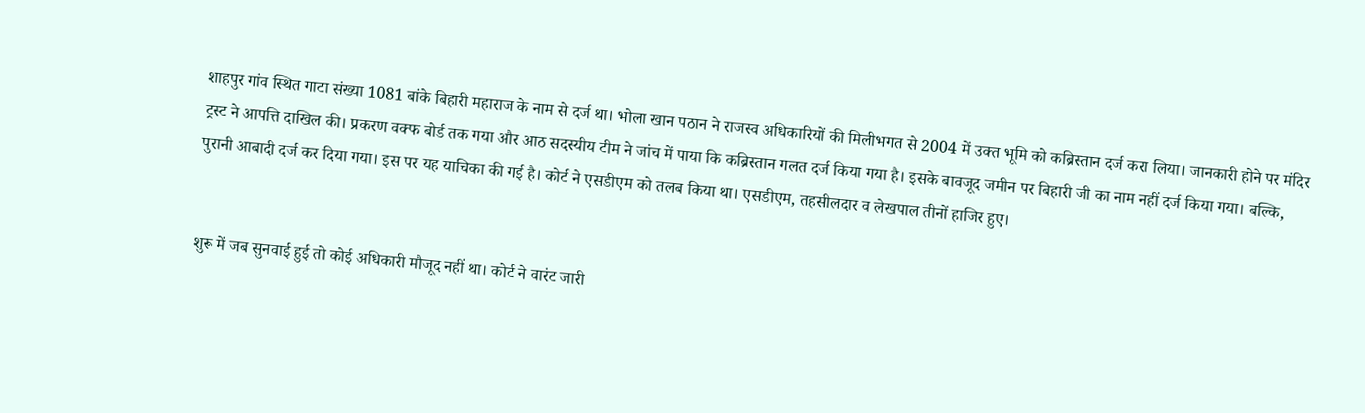शाहपुर गांव स्थित गाटा संख्या 1081 बांके बिहारी महाराज के नाम से दर्ज था। भोला खान पठान ने राजस्व अधिकारियों की मिलीभगत से 2004 में उक्त भूमि को कब्रिस्तान दर्ज करा लिया। जानकारी होने पर मंदिर ट्रस्ट ने आपत्ति दाखिल की। प्रकरण वक्फ बोर्ड तक गया और आठ सदस्यीय टीम ने जांच में पाया कि कब्रिस्तान गलत दर्ज किया गया है। इसके बावजूद जमीन पर बिहारी जी का नाम नहीं दर्ज किया गया। बल्कि, पुरानी आबादी दर्ज कर दिया गया। इस पर यह याचिका की गई है। कोर्ट ने एसडीएम को तलब किया था। एसडीएम, तहसीलदार व लेखपाल तीनों हाजिर हुए।


शुरू में जब सुनवाई हुई तो कोई अधिकारी मौजूद नहीं था। कोर्ट ने वारंट जारी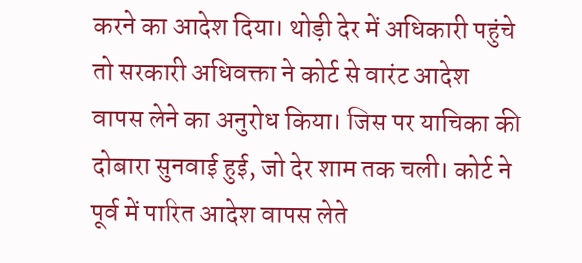करने का आदेश दिया। थोड़ी देर में अधिकारी पहुंचे तो सरकारी अधिवक्ता ने कोर्ट से वारंट आदेश वापस लेने का अनुरोध किया। जिस पर याचिका की दोबारा सुनवाई हुई, जो देर शाम तक चली। कोर्ट ने पूर्व में पारित आदेश वापस लेते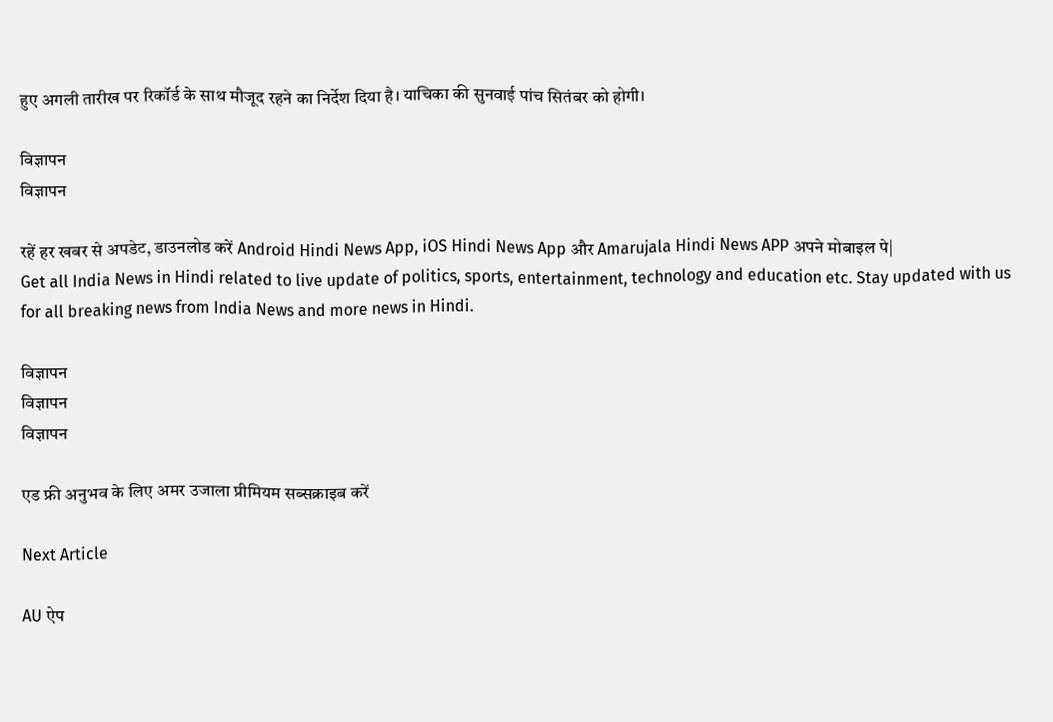हुए अगली तारीख पर रिकॉर्ड के साथ मौजूद रहने का निर्देश दिया है। याचिका की सुनवाई पांच सितंबर को होगी।

विज्ञापन
विज्ञापन

रहें हर खबर से अपडेट, डाउनलोड करें Android Hindi News App, iOS Hindi News App और Amarujala Hindi News APP अपने मोबाइल पे|
Get all India News in Hindi related to live update of politics, sports, entertainment, technology and education etc. Stay updated with us for all breaking news from India News and more news in Hindi.

विज्ञापन
विज्ञापन
विज्ञापन

एड फ्री अनुभव के लिए अमर उजाला प्रीमियम सब्सक्राइब करें

Next Article

AU ऐप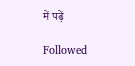में पढ़ें

Followed